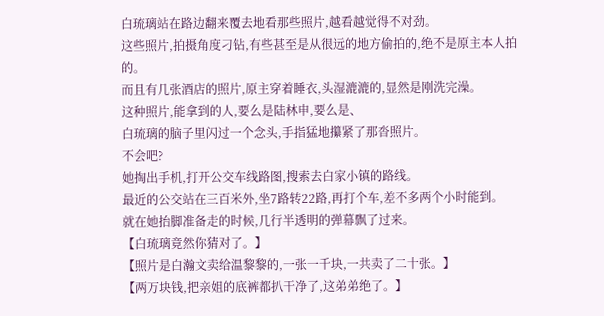白琉璃站在路边翻来覆去地看那些照片,越看越觉得不对劲。
这些照片,拍摄角度刁钻,有些甚至是从很远的地方偷拍的,绝不是原主本人拍的。
而且有几张酒店的照片,原主穿着睡衣,头湿漉漉的,显然是刚洗完澡。
这种照片,能拿到的人,要么是陆林申,要么是、
白琉璃的脑子里闪过一个念头,手指猛地攥紧了那沓照片。
不会吧?
她掏出手机,打开公交车线路图,搜索去白家小镇的路线。
最近的公交站在三百米外,坐7路转22路,再打个车,差不多两个小时能到。
就在她抬脚准备走的时候,几行半透明的弹幕飘了过来。
【白琉璃竟然你猜对了。】
【照片是白瀚文卖给温黎黎的,一张一千块,一共卖了二十张。】
【两万块钱,把亲姐的底裤都扒干净了,这弟弟绝了。】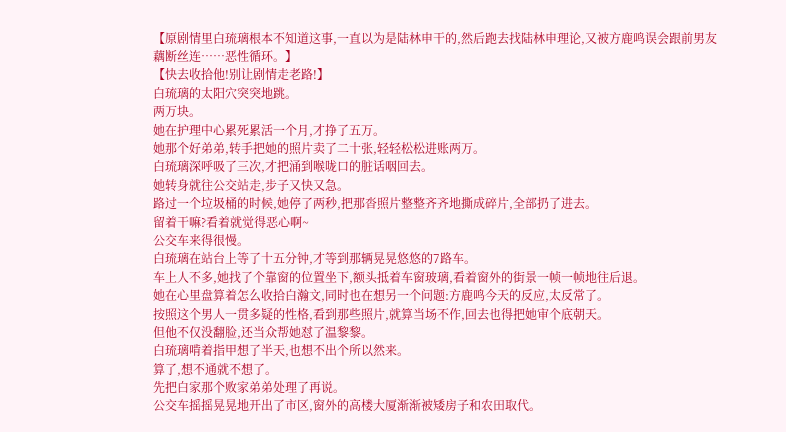【原剧情里白琉璃根本不知道这事,一直以为是陆林申干的,然后跑去找陆林申理论,又被方鹿鸣误会跟前男友藕断丝连……恶性循环。】
【快去收拾他!别让剧情走老路!】
白琉璃的太阳穴突突地跳。
两万块。
她在护理中心累死累活一个月,才挣了五万。
她那个好弟弟,转手把她的照片卖了二十张,轻轻松松进账两万。
白琉璃深呼吸了三次,才把涌到喉咙口的脏话咽回去。
她转身就往公交站走,步子又快又急。
路过一个垃圾桶的时候,她停了两秒,把那沓照片整整齐齐地撕成碎片,全部扔了进去。
留着干嘛?看着就觉得恶心啊~
公交车来得很慢。
白琉璃在站台上等了十五分钟,才等到那辆晃晃悠悠的7路车。
车上人不多,她找了个靠窗的位置坐下,额头抵着车窗玻璃,看着窗外的街景一帧一帧地往后退。
她在心里盘算着怎么收拾白瀚文,同时也在想另一个问题:方鹿鸣今天的反应,太反常了。
按照这个男人一贯多疑的性格,看到那些照片,就算当场不作,回去也得把她审个底朝天。
但他不仅没翻脸,还当众帮她怼了温黎黎。
白琉璃啃着指甲想了半天,也想不出个所以然来。
算了,想不通就不想了。
先把白家那个败家弟弟处理了再说。
公交车摇摇晃晃地开出了市区,窗外的高楼大厦渐渐被矮房子和农田取代。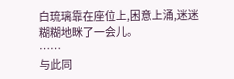白琉璃靠在座位上,困意上涌,迷迷糊糊地眯了一会儿。
……
与此同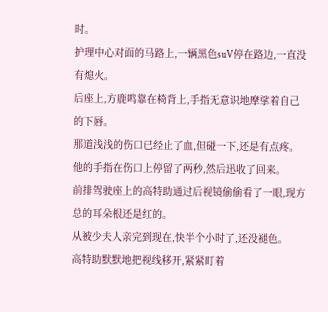时。
护理中心对面的马路上,一辆黑色suV停在路边,一直没有熄火。
后座上,方鹿鸣靠在椅背上,手指无意识地摩挲着自己的下唇。
那道浅浅的伤口已经止了血,但碰一下,还是有点疼。
他的手指在伤口上停留了两秒,然后迅收了回来。
前排驾驶座上的高特助通过后视镜偷偷看了一眼,现方总的耳朵根还是红的。
从被少夫人亲完到现在,快半个小时了,还没褪色。
高特助默默地把视线移开,紧紧盯着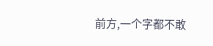前方,一个字都不敢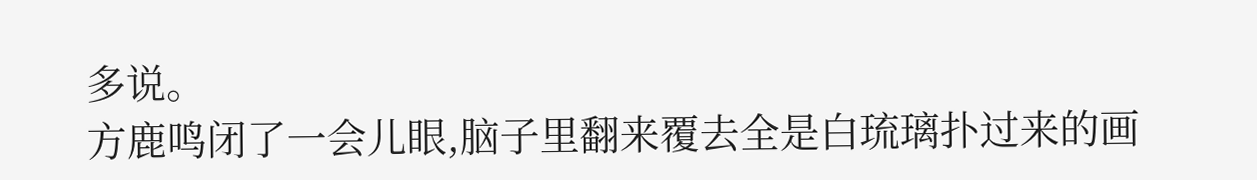多说。
方鹿鸣闭了一会儿眼,脑子里翻来覆去全是白琉璃扑过来的画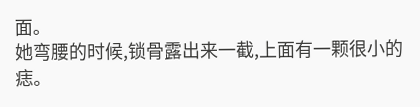面。
她弯腰的时候,锁骨露出来一截,上面有一颗很小的痣。